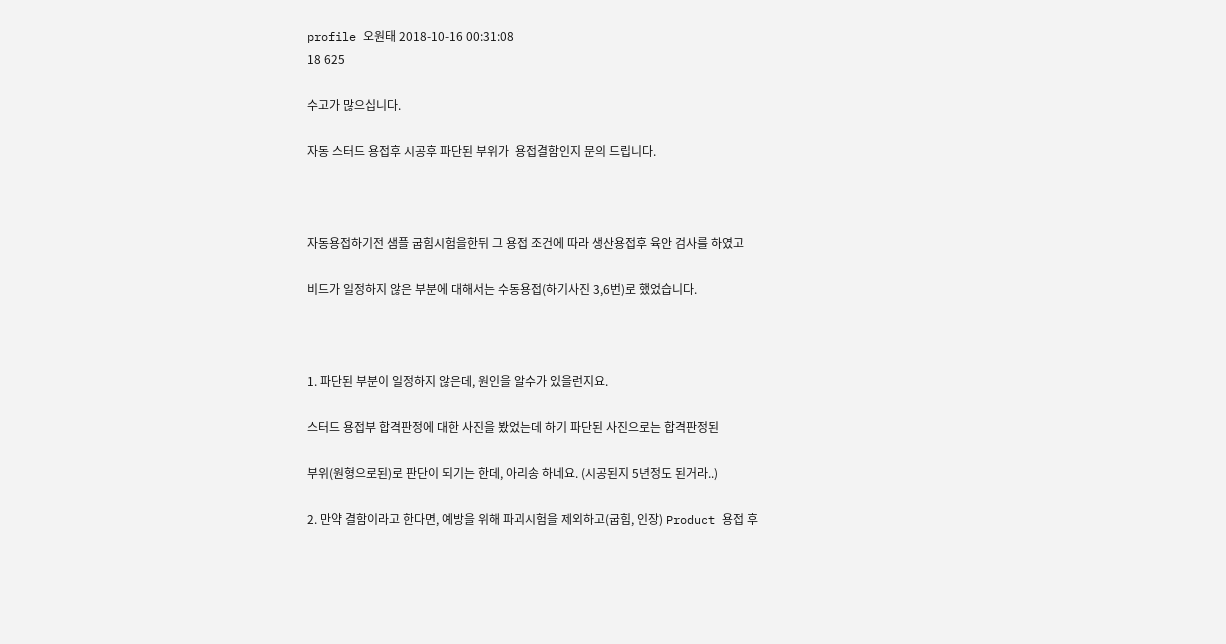profile 오원태 2018-10-16 00:31:08
18 625

수고가 많으십니다.

자동 스터드 용접후 시공후 파단된 부위가  용접결함인지 문의 드립니다.



자동용접하기전 샘플 굽힘시험을한뒤 그 용접 조건에 따라 생산용접후 육안 검사를 하였고

비드가 일정하지 않은 부분에 대해서는 수동용접(하기사진 3,6번)로 했었습니다.



1. 파단된 부분이 일정하지 않은데, 원인을 알수가 있을런지요.

스터드 용접부 합격판정에 대한 사진을 봤었는데 하기 파단된 사진으로는 합격판정된

부위(원형으로된)로 판단이 되기는 한데, 아리송 하네요. (시공된지 5년정도 된거라..)

2. 만약 결함이라고 한다면, 예방을 위해 파괴시험을 제외하고(굽힘, 인장) Product 용접 후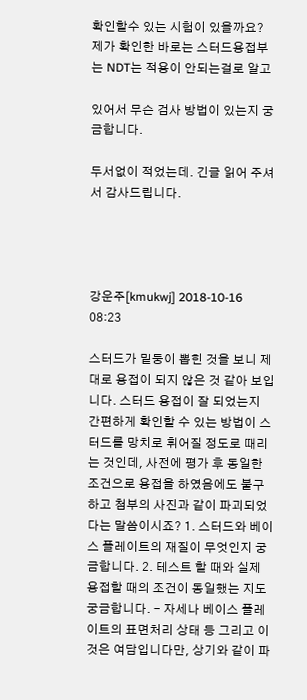확인할수 있는 시험이 있을까요? 제가 확인한 바로는 스터드용접부는 NDT는 적용이 안되는걸로 알고

있어서 무슨 검사 방법이 있는지 궁금합니다.

두서없이 적었는데. 긴글 읽어 주셔서 감사드립니다.




강운주[kmukwj] 2018-10-16 08:23

스터드가 밑둥이 뽑힌 것을 보니 제대로 용접이 되지 않은 것 같아 보입니다. 스터드 용접이 잘 되었는지 간편하게 확인할 수 있는 방법이 스터드를 망치로 휘어질 정도로 때리는 것인데, 사전에 평가 후 동일한 조건으로 용접을 하였음에도 불구하고 첨부의 사진과 같이 파괴되었다는 말씀이시죠? 1. 스터드와 베이스 플레이트의 재질이 무엇인지 궁금합니다. 2. 테스트 할 때와 실제 용접할 때의 조건이 동일했는 지도 궁금합니다. - 자세나 베이스 플레이트의 표면처리 상태 등 그리고 이것은 여담입니다만, 상기와 같이 파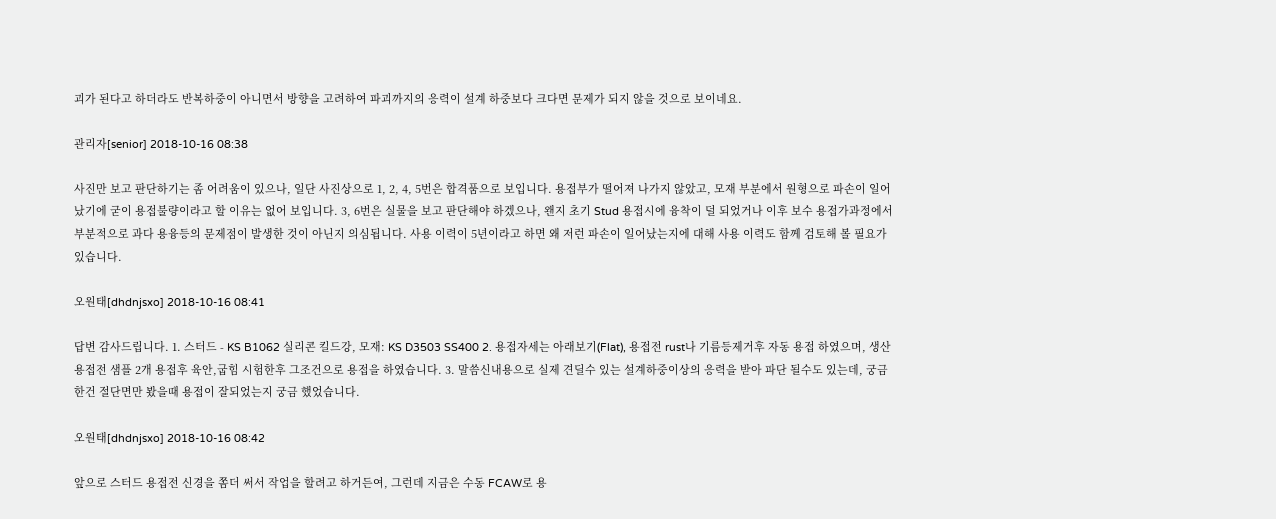괴가 된다고 하더라도 반복하중이 아니면서 방향을 고려하여 파괴까지의 응력이 설계 하중보다 크다면 문제가 되지 않을 것으로 보이네요.

관리자[senior] 2018-10-16 08:38

사진만 보고 판단하기는 좀 어려움이 있으나, 일단 사진상으로 1, 2, 4, 5번은 합격품으로 보입니다. 용접부가 떨어져 나가지 않았고, 모재 부분에서 원형으로 파손이 일어났기에 굳이 용접불량이라고 할 이유는 없어 보입니다. 3, 6번은 실물을 보고 판단해야 하겠으나, 왠지 초기 Stud 용접시에 융착이 덜 되었거나 이후 보수 용접가과정에서 부분적으로 과다 용융등의 문제점이 발생한 것이 아닌지 의심됩니다. 사용 이력이 5년이라고 하면 왜 저런 파손이 일어났는지에 대해 사용 이력도 함께 검토해 볼 필요가 있습니다.

오원태[dhdnjsxo] 2018-10-16 08:41

답변 감사드립니다. 1. 스터드 - KS B1062 실리콘 킬드강, 모재: KS D3503 SS400 2. 용접자세는 아래보기(Flat), 용접전 rust나 기름등제거후 자동 용접 하였으며, 생산 용접전 샘플 2개 용접후 육안,굽힘 시험한후 그조건으로 용접을 하였습니다. 3. 말씀신내용으로 실제 견딜수 있는 설계하중이상의 응력을 받아 파단 될수도 있는데, 궁금한건 절단면만 봤을때 용접이 잘되었는지 궁금 했었습니다.

오원태[dhdnjsxo] 2018-10-16 08:42

앞으로 스터드 용접전 신경을 쫌더 써서 작업을 할려고 하거든여, 그런데 지금은 수동 FCAW로 용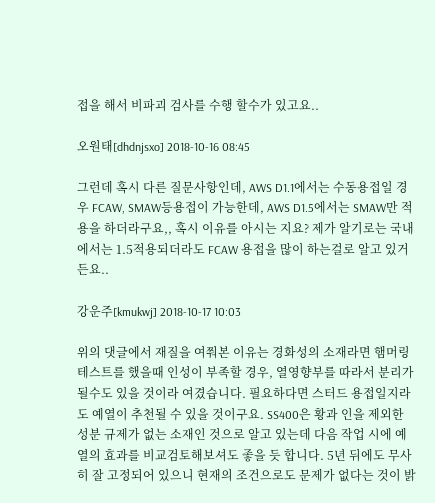접을 해서 비파괴 검사를 수행 할수가 있고요..

오원태[dhdnjsxo] 2018-10-16 08:45

그런데 혹시 다른 질문사항인데, AWS D1.1에서는 수동용접일 경우 FCAW, SMAW등용접이 가능한데, AWS D1.5에서는 SMAW만 적용을 하더라구요,, 혹시 이유를 아시는 지요? 제가 알기로는 국내에서는 1.5적용되더라도 FCAW 용접을 많이 하는걸로 알고 있거든요..

강운주[kmukwj] 2018-10-17 10:03

위의 댓글에서 재질을 여쭤본 이유는 경화성의 소재라면 햄머링 테스트를 했을때 인성이 부족할 경우, 열영향부를 따라서 분리가 될수도 있을 것이라 여겼습니다. 필요하다면 스터드 용접일지라도 예열이 추천될 수 있을 것이구요. SS400은 황과 인을 제외한 성분 규제가 없는 소재인 것으로 알고 있는데 다음 작업 시에 예열의 효과를 비교검토해보셔도 좋을 듯 합니다. 5년 뒤에도 무사히 잘 고정되어 있으니 현재의 조건으로도 문제가 없다는 것이 밝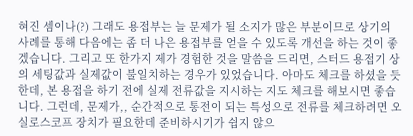혀진 셈이나(?) 그래도 용접부는 늘 문제가 될 소지가 많은 부분이므로 상기의 사례를 통해 다음에는 좀 더 나은 용접부를 얻을 수 있도록 개선을 하는 것이 좋겠습니다. 그리고 또 한가지 제가 경험한 것을 말씀을 드리면, 스터드 용접기 상의 세팅값과 실제값이 불일치하는 경우가 있었습니다. 아마도 체크를 하셨을 듯 한데, 본 용접을 하기 전에 실제 전류값을 지시하는 지도 체크를 해보시면 좋습니다. 그런데, 문제가,, 순간적으로 통전이 되는 특성으로 전류를 체크하려면 오실로스코프 장치가 필요한데 준비하시기가 쉽지 않으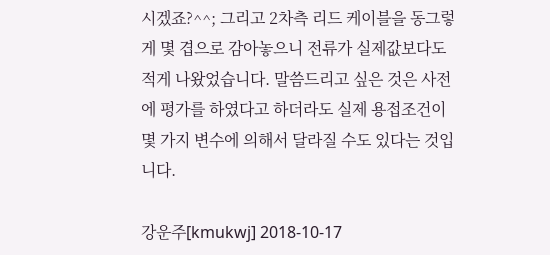시겠죠?^^; 그리고 2차측 리드 케이블을 동그렇게 몇 겹으로 감아놓으니 전류가 실제값보다도 적게 나왔었습니다. 말씀드리고 싶은 것은 사전에 평가를 하였다고 하더라도 실제 용접조건이 몇 가지 변수에 의해서 달라질 수도 있다는 것입니다.

강운주[kmukwj] 2018-10-17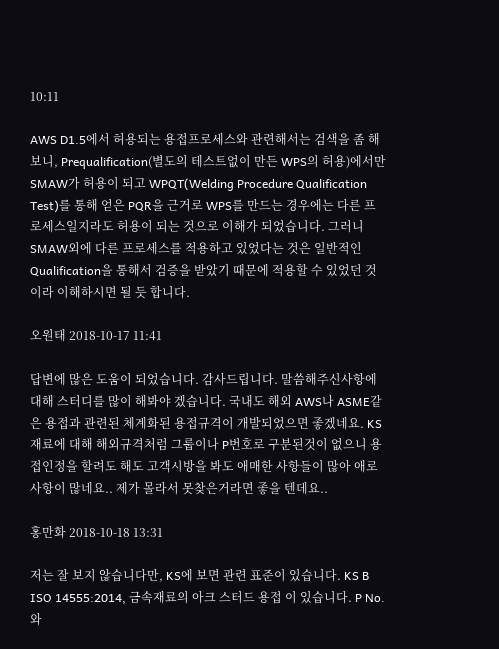10:11

AWS D1.5에서 허용되는 용접프로세스와 관련해서는 검색을 좀 해보니, Prequalification(별도의 테스트없이 만든 WPS의 허용)에서만 SMAW가 허용이 되고 WPQT(Welding Procedure Qualification Test)를 통해 얻은 PQR을 근거로 WPS를 만드는 경우에는 다른 프로세스일지라도 허용이 되는 것으로 이해가 되었습니다. 그러니 SMAW외에 다른 프로세스를 적용하고 있었다는 것은 일반적인 Qualification을 통해서 검증을 받았기 때문에 적용할 수 있었던 것이라 이해하시면 될 듯 합니다.

오원태 2018-10-17 11:41

답변에 많은 도움이 되었습니다. 감사드립니다. 말씀해주신사항에 대해 스터디를 많이 해봐야 겠습니다. 국내도 해외 AWS나 ASME같은 용접과 관련된 체계화된 용접규격이 개발되었으면 좋겠네요. KS재료에 대해 해외규격처럼 그룹이나 P번호로 구분된것이 없으니 용접인정을 할려도 해도 고객시방을 봐도 애매한 사항들이 많아 애로사항이 많네요.. 제가 몰라서 못찾은거라면 좋을 텐데요..

홍만화 2018-10-18 13:31

저는 잘 보지 않습니다만, KS에 보면 관련 표준이 있습니다. KS B ISO 14555:2014, 금속재료의 아크 스터드 용접 이 있습니다. P No.와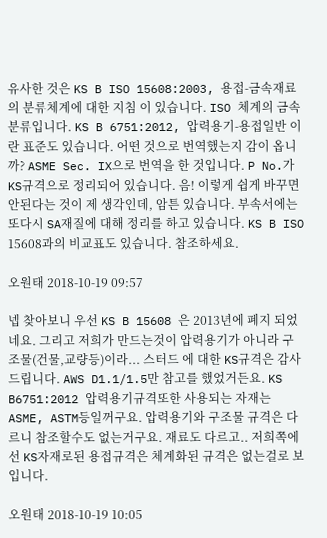유사한 것은 KS B ISO 15608:2003, 용접-금속재료의 분류체계에 대한 지침 이 있습니다. ISO 체계의 금속 분류입니다. KS B 6751:2012, 압력용기-용접일반 이란 표준도 있습니다. 어떤 것으로 번역했는지 감이 옵니까? ASME Sec. IX으로 번역을 한 것입니다. P No.가 KS규격으로 정리되어 있습니다. 음! 이렇게 쉽게 바꾸면 안된다는 것이 제 생각인데, 암튼 있습니다. 부속서에는 또다시 SA재질에 대해 정리를 하고 있습니다. KS B ISO 15608과의 비교표도 있습니다. 참조하세요.

오원태 2018-10-19 09:57

넵 찾아보니 우선 KS B 15608 은 2013년에 폐지 되었네요. 그리고 저희가 만드는것이 압력용기가 아니라 구조물(건물,교량등)이라... 스터드 에 대한 KS규격은 감사드립니다. AWS D1.1/1.5만 참고를 했었거든요. KS B6751:2012 압력용기규격또한 사용되는 자재는 ASME, ASTM등일꺼구요. 압력용기와 구조물 규격은 다르니 참조할수도 없는거구요. 재료도 다르고.. 저희쪽에선 KS자재로된 용접규격은 체계화된 규격은 없는걸로 보입니다.

오원태 2018-10-19 10:05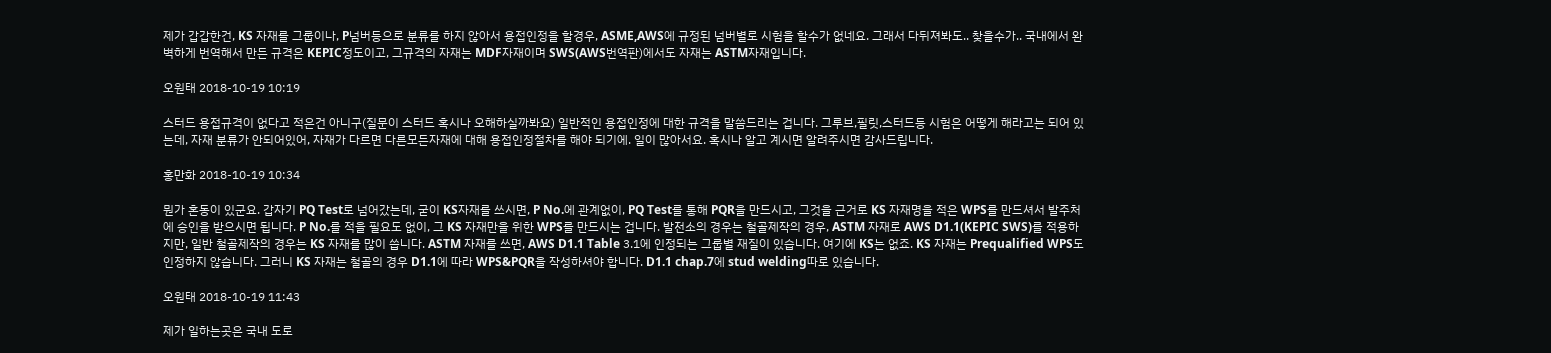제가 갑갑한건, KS 자재를 그룹이나, P넘버등으로 분류를 하지 않아서 용접인정을 할경우, ASME,AWS에 규정된 넘버별로 시험을 할수가 없네요. 그래서 다뒤져봐도.. 찾을수가.. 국내에서 완벽하게 번역해서 만든 규격은 KEPIC정도이고, 그규격의 자재는 MDF자재이며 SWS(AWS번역판)에서도 자재는 ASTM자재입니다.

오원태 2018-10-19 10:19

스터드 용접규격이 없다고 적은건 아니구(질문이 스터드 혹시나 오해하실까봐요) 일반적인 용접인정에 대한 규격을 말씀드리는 겁니다. 그루브,필릿,스터드등 시험은 어떻게 해라고는 되어 있는데, 자재 분류가 안되어있어, 자재가 다르면 다른모든자재에 대해 용접인정절차를 해야 되기에. 일이 많아서요. 혹시나 알고 계시면 알려주시면 감사드립니다.

홍만화 2018-10-19 10:34

뭔가 혼동이 있군요. 갑자기 PQ Test로 넘어갔는데, 굳이 KS자재를 쓰시면, P No.에 관계없이, PQ Test를 통해 PQR을 만드시고, 그것을 근거로 KS 자재명을 적은 WPS를 만드셔서 발주처에 승인을 받으시면 됩니다. P No.를 적을 필요도 없이, 그 KS 자재만을 위한 WPS를 만드시는 겁니다. 발전소의 경우는 철골제작의 경우, ASTM 자재로 AWS D1.1(KEPIC SWS)를 적용하지만, 일반 철골제작의 경우는 KS 자재를 많이 씁니다. ASTM 자재를 쓰면, AWS D1.1 Table 3.1에 인정되는 그룹별 재질이 있습니다. 여기에 KS는 없죠. KS 자재는 Prequalified WPS도 인정하지 않습니다. 그러니 KS 자재는 철골의 경우 D1.1에 따라 WPS&PQR을 작성하셔야 합니다. D1.1 chap.7에 stud welding따로 있습니다.

오원태 2018-10-19 11:43

제가 일하는곳은 국내 도로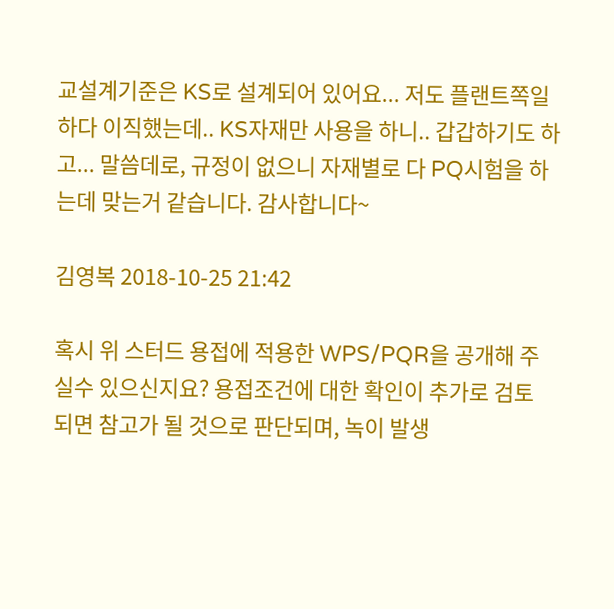교설계기준은 KS로 설계되어 있어요... 저도 플랜트쪽일하다 이직했는데.. KS자재만 사용을 하니.. 갑갑하기도 하고... 말씀데로, 규정이 없으니 자재별로 다 PQ시험을 하는데 맞는거 같습니다. 감사합니다~

김영복 2018-10-25 21:42

혹시 위 스터드 용접에 적용한 WPS/PQR을 공개해 주실수 있으신지요? 용접조건에 대한 확인이 추가로 검토 되면 참고가 될 것으로 판단되며, 녹이 발생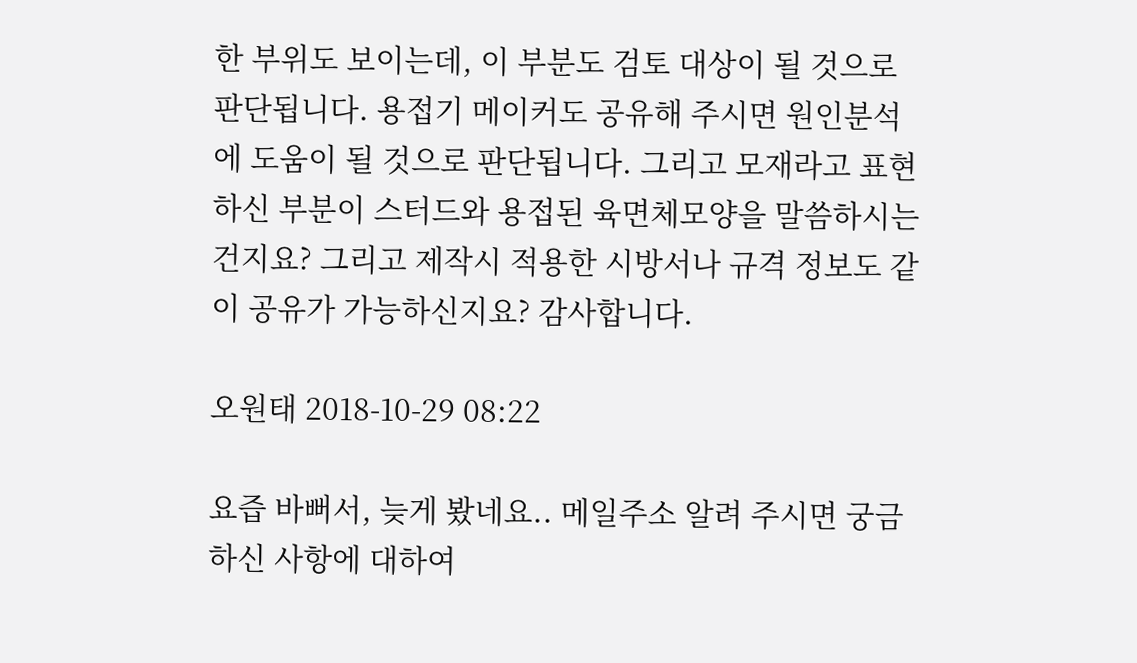한 부위도 보이는데, 이 부분도 검토 대상이 될 것으로 판단됩니다. 용접기 메이커도 공유해 주시면 원인분석에 도움이 될 것으로 판단됩니다. 그리고 모재라고 표현하신 부분이 스터드와 용접된 육면체모양을 말씀하시는 건지요? 그리고 제작시 적용한 시방서나 규격 정보도 같이 공유가 가능하신지요? 감사합니다.

오원태 2018-10-29 08:22

요즙 바뻐서, 늦게 봤네요.. 메일주소 알려 주시면 궁금하신 사항에 대하여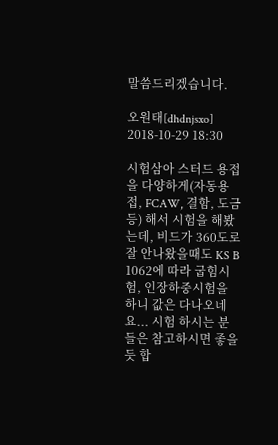말씀드리겠습니다.

오원태[dhdnjsxo] 2018-10-29 18:30

시험삼아 스터드 용접을 다양하게(자동용접, FCAW, 결함, 도금등) 해서 시험을 해봤는데, 비드가 360도로 잘 안나왔을때도 KS B 1062에 따라 굽힘시험, 인장하중시험을 하니 값은 다나오네요... 시험 하시는 분들은 참고하시면 좋을 듯 합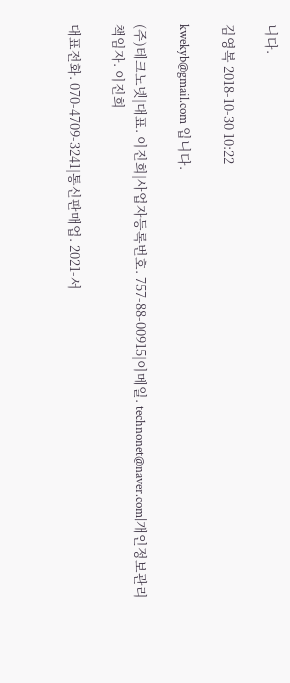니다.

김영복 2018-10-30 10:22

kwekyb@gmail.com 입니다.

(주)테크노넷|대표. 이진희|사업자등록번호. 757-88-00915|이메일. technonet@naver.com|개인정보관리책임자. 이진희

대표전화. 070-4709-3241|통신판매업. 2021-서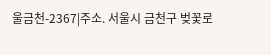울금천-2367|주소. 서울시 금천구 벚꽃로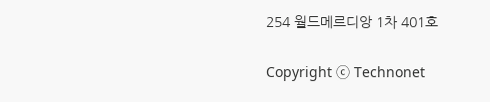254 월드메르디앙 1차 401호

Copyright ⓒ Technonet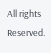All rights Reserved.